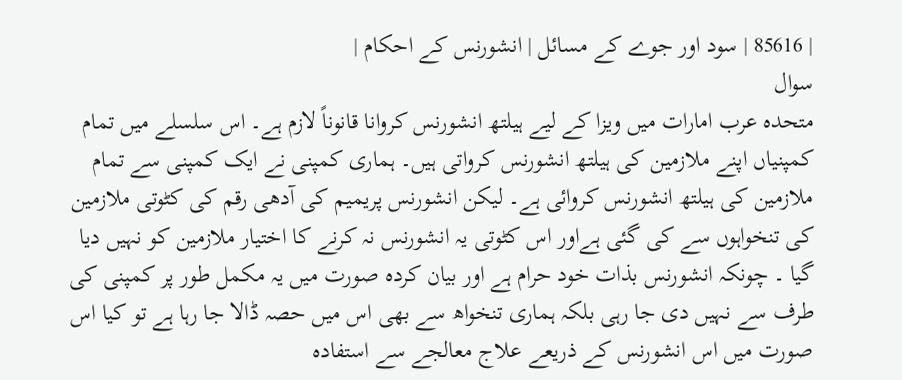| 85616 | سود اور جوے کے مسائل | انشورنس کے احکام |
سوال
متحدہ عرب امارات میں ویزا کے لیے ہیلتھ انشورنس کروانا قانوناً لازم ہے۔ اس سلسلے میں تمام کمپنیاں اپنے ملازمین کی ہیلتھ انشورنس کرواتی ہیں۔ ہماری کمپنی نے ایک کمپنی سے تمام ملازمین کی ہیلتھ انشورنس کروائی ہے۔ لیکن انشورنس پریمیم کی آدھی رقم کی کٹوتی ملازمین کی تنخواہوں سے کی گئی ہےاور اس کٹوتی یہ انشورنس نہ کرنے کا اختیار ملازمین کو نہیں دیا گیا ۔ چونکہ انشورنس بذات خود حرام ہے اور بیان کردہ صورت میں یہ مکمل طور پر کمپنی کی طرف سے نہیں دی جا رہی بلکہ ہماری تنخواھ سے بھی اس میں حصہ ڈالا جا رہا ہے تو کیا اس صورت میں اس انشورنس کے ذریعے علاج معالجے سے استفادہ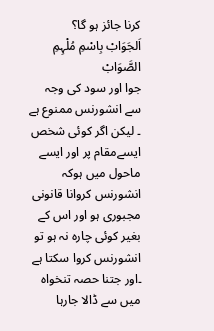کرنا جائز ہو گا؟
اَلجَوَابْ بِاسْمِ مُلْہِمِ الصَّوَابْ
جوا اور سود کی وجہ سے انشورنس ممنوع ہے ۔ لیکن اگر کوئی شخص ایسےمقام پر اور ایسے ماحول میں ہوکہ انشورنس کروانا قانونی مجبوری ہو اور اس کے بغیر کوئی چارہ نہ ہو تو انشورنس کروا سکتا ہے ۔اور جتنا حصہ تنخواہ میں سے ڈالا جارہا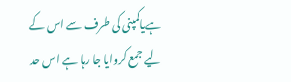ہےیاکمپنی کی طرف سے اس کے لیے جمع کروایا جا رہا ہے اس حد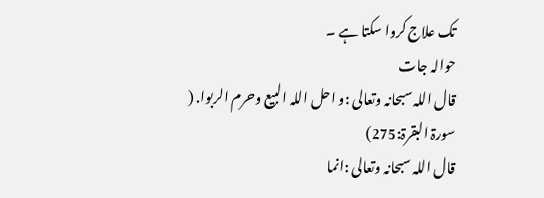تک علاج کروا سکتا ہے ۔
حوالہ جات
قال اللہ سبحانہ وتعالی :و احل اللہ البیع وحرم الربوا. ( سورۃ البقرۃ:275)
قال اللہ سبحانہ وتعالی :انما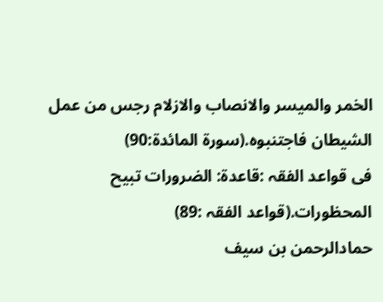الخمر والمیسر والانصاب والازلام رجس من عمل الشیطان فاجتنبوہ.(سورۃ المائدۃ:90)
فی قواعد الفقہ :قاعدة: الضرورات تبيح المحظورات.(قواعد الفقہ :89)
حمادالرحمن بن سیف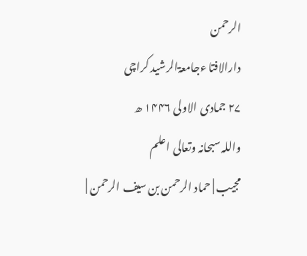الرحمن
دارالافتا ءجامعۃالرشید کراچی
۲۷ جمادی الاولی ۱۴۴۶ ھ
واللہ سبحانہ وتعالی اعلم
مجیب | حماد الرحمن بن سیف الرحمن |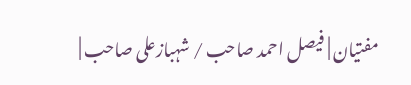مفتیان | فیصل احمد صاحب / شہبازعلی صاحب |